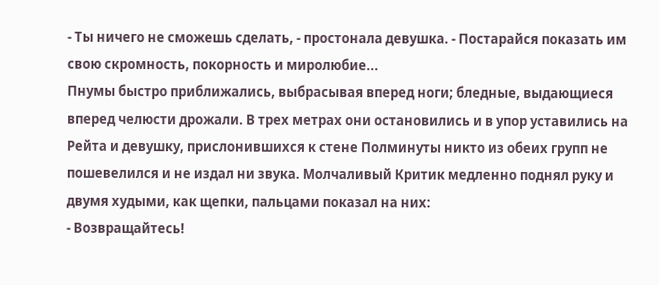- Ты ничего не сможешь сделать, - простонала девушка. - Постарайся показать им свою скромность, покорность и миролюбие...
Пнумы быстро приближались, выбрасывая вперед ноги; бледные, выдающиеся вперед челюсти дрожали. В трех метрах они остановились и в упор уставились на Рейта и девушку, прислонившихся к стене Полминуты никто из обеих групп не пошевелился и не издал ни звука. Молчаливый Критик медленно поднял руку и двумя худыми, как щепки, пальцами показал на них:
- Возвращайтесь!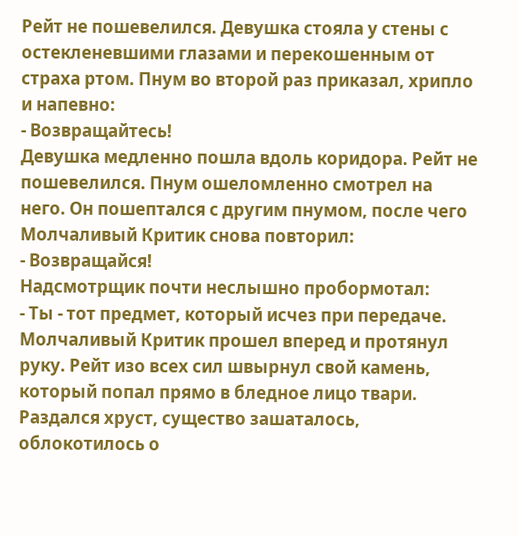Рейт не пошевелился. Девушка стояла у стены с остекленевшими глазами и перекошенным от страха ртом. Пнум во второй раз приказал, хрипло и напевно:
- Возвращайтесь!
Девушка медленно пошла вдоль коридора. Рейт не пошевелился. Пнум ошеломленно смотрел на него. Он пошептался с другим пнумом, после чего Молчаливый Критик снова повторил:
- Возвращайся!
Надсмотрщик почти неслышно пробормотал:
- Ты - тот предмет, который исчез при передаче.
Молчаливый Критик прошел вперед и протянул руку. Рейт изо всех сил швырнул свой камень, который попал прямо в бледное лицо твари. Раздался хруст, существо зашаталось, облокотилось о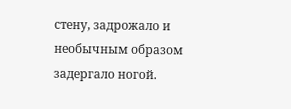стену, задрожало и необычным образом задергало ногой.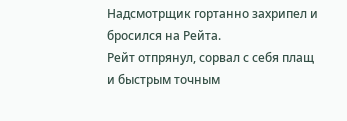Надсмотрщик гортанно захрипел и бросился на Рейта.
Рейт отпрянул, сорвал с себя плащ и быстрым точным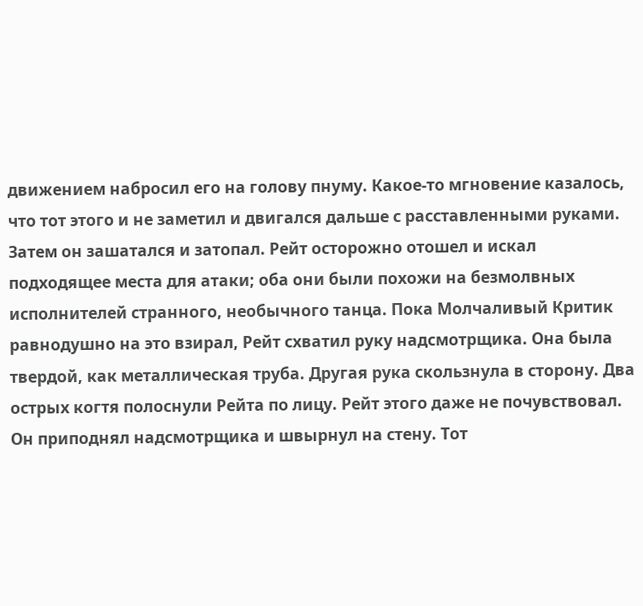движением набросил его на голову пнуму. Какое-то мгновение казалось, что тот этого и не заметил и двигался дальше с расставленными руками. Затем он зашатался и затопал. Рейт осторожно отошел и искал подходящее места для атаки; оба они были похожи на безмолвных исполнителей странного, необычного танца. Пока Молчаливый Критик равнодушно на это взирал, Рейт схватил руку надсмотрщика. Она была твердой, как металлическая труба. Другая рука скользнула в сторону. Два острых когтя полоснули Рейта по лицу. Рейт этого даже не почувствовал. Он приподнял надсмотрщика и швырнул на стену. Тот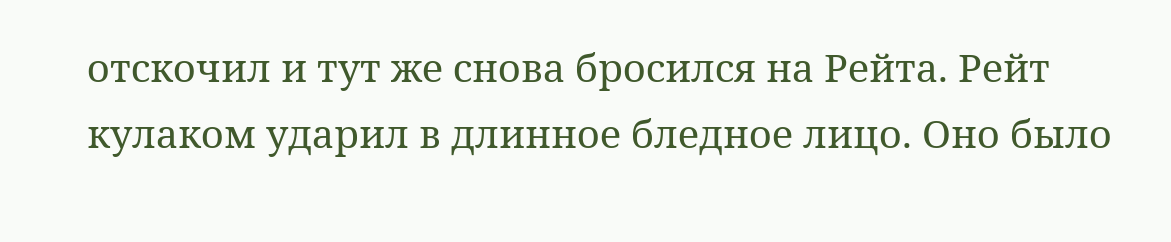отскочил и тут же снова бросился на Рейта. Рейт кулаком ударил в длинное бледное лицо. Оно было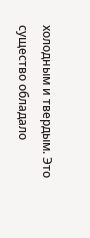холодным и твердым. Это существо обладало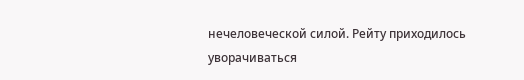нечеловеческой силой. Рейту приходилось уворачиваться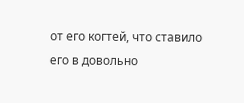от его когтей, что ставило его в довольно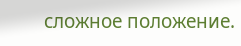сложное положение.